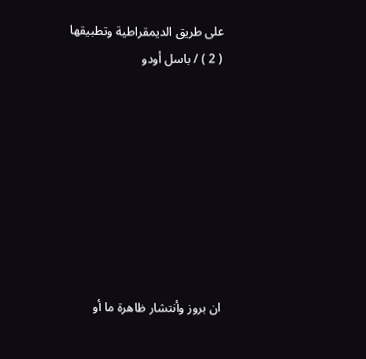على طريق الديمقراطية وتطبيقها ( 2 ) / باسل أودو








ان بروز وأنتشار ظاهرة ما أو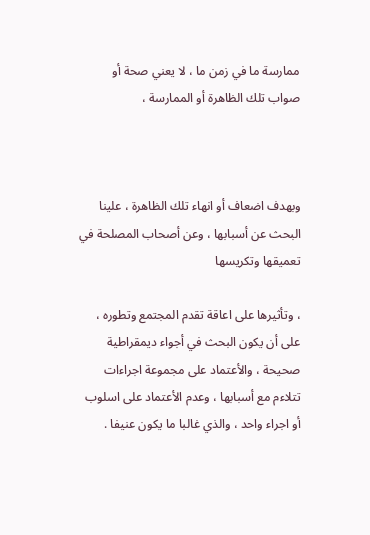ممارسة ما في زمن ما ، لا يعني صحة أو صواب تلك الظاهرة أو الممارسة ،



وبهدف اضعاف أو انهاء تلك الظاهرة ، علينا البحث عن أسبابها ، وعن أصحاب المصلحة في تعميقها وتكريسها

، وتأثيرها على اعاقة تقدم المجتمع وتطوره ، على أن يكون البحث في أجواء ديمقراطية صحيحة ، والأعتماد على مجموعة اجراءات تتلاءم مع أسبابها ، وعدم الأعتماد على اسلوب أو اجراء واحد ، والذي غالبا ما يكون عنيفا .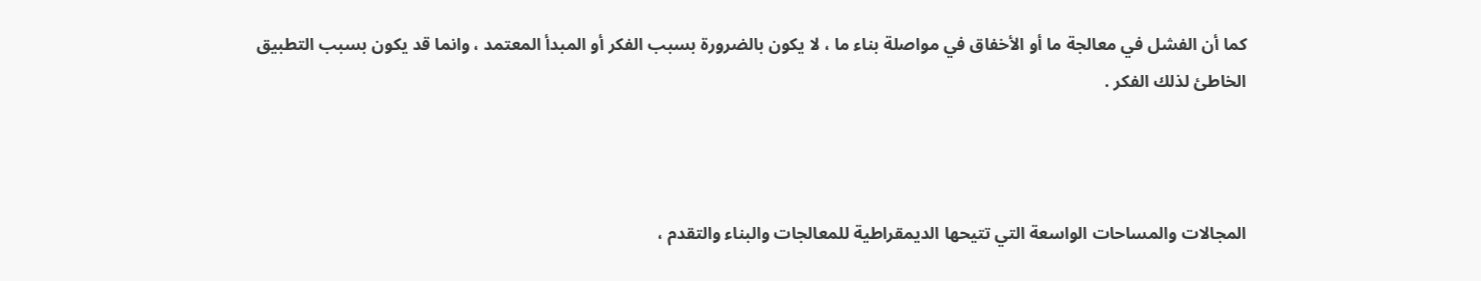كما أن الفشل في معالجة ما أو الأخفاق في مواصلة بناء ما ، لا يكون بالضرورة بسبب الفكر أو المبدأ المعتمد ، وانما قد يكون بسبب التطبيق الخاطئ لذلك الفكر .



المجالات والمساحات الواسعة التي تتيحها الديمقراطية للمعالجات والبناء والتقدم ،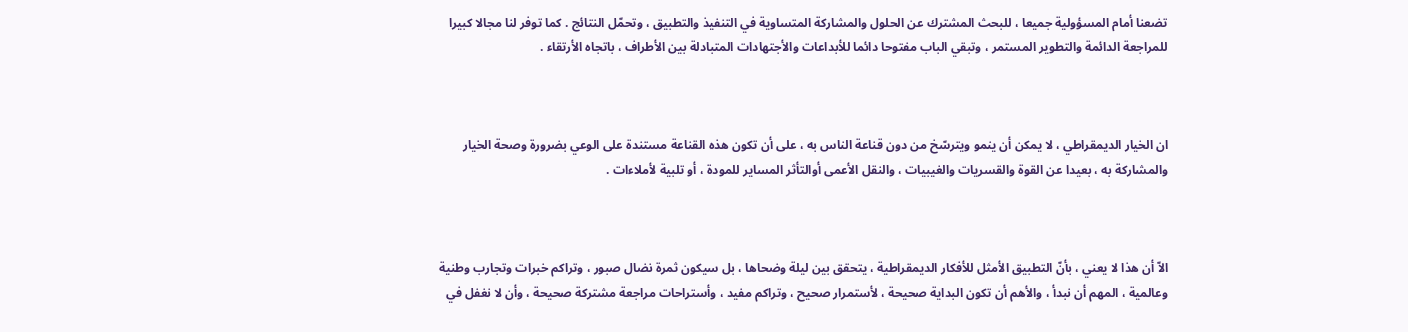تضعنا أمام المسؤولية جميعا ، للبحث المشترك عن الحلول والمشاركة المتساوية في التنفيذ والتطبيق ، وتحمّل النتائج . كما توفر لنا مجالا كبيرا للمراجعة الدائمة والتطوير المستمر ، وتبقي الباب مفتوحا دائما للأبداعات والأجتهادات المتبادلة بين الأطراف ، باتجاه الأرتقاء .



ان الخيار الديمقراطي ، لا يمكن أن ينمو ويترسّخ من دون قناعة الناس به ، على أن تكون هذه القناعة مستندة على الوعي بضرورة وصحة الخيار والمشاركة به ، بعيدا عن القوة والقسريات والغيبيات ، والنقل الأعمى أوالتأثر المساير للمودة ، أو تلبية لأملاءات .



الاّ أن هذا لا يعني ، بأنّ التطبيق الأمثل للأفكار الديمقراطية ، يتحقق بين ليلة وضحاها ، بل سيكون ثمرة نضال صبور ، وتراكم خبرات وتجارب وطنية وعالمية ، المهم أن نبدأ ، والأهم أن تكون البداية صحيحة ، لأستمرار صحيح ، وتراكم مفيد ، وأستراحات مراجعة مشتركة صحيحة ، وأن لا نغفل في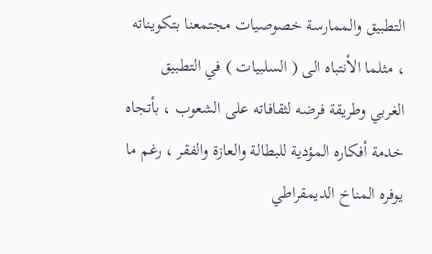التطبيق والممارسة خصوصيات مجتمعنا بتكويناته ، مثلما الأنتباه الى ( السلبيات ) في التطبيق الغربي وطريقة فرضه لثقافاته على الشعوب ، بأتجاه خدمة أفكاره المؤدية للبطالة والعازة والفقر ، رغم ما يوفره المناخ الديمقراطي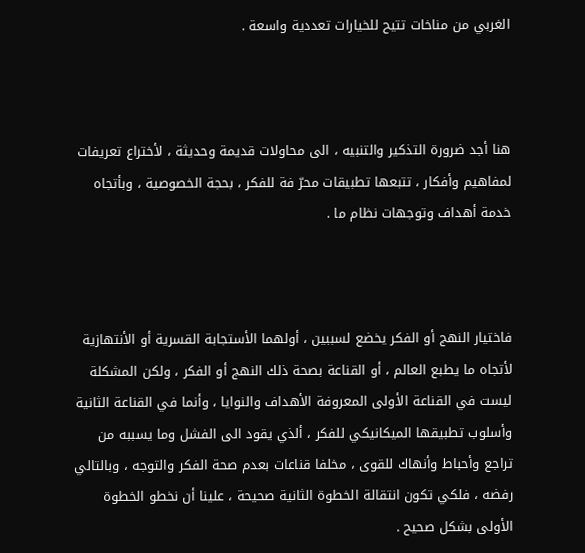الغربي من مناخات تتيح للخيارات تعددية واسعة .



هنا أجد ضرورة التذكير والتنبيه ، الى محاولات قديمة وحديثة ، لأختراع تعريفات لمفاهيم وأفكار ، تتبعها تطبيقات محرّ فة للفكر ، بحجة الخصوصية ، وبأتجاه خدمة أهداف وتوجهات نظام ما .



فاختيار النهج أو الفكر يخضع لسببين ، أولهما الأستجابة القسرية أو الأنتهازية لأتجاه ما يطبع العالم ، أو القناعة بصحة ذلك النهج أو الفكر ، ولكن المشكلة ليست في القناعة الأولى المعروفة الأهداف والنوايا ، وأنما في القناعة الثانية وأسلوب تطبيقها الميكانيكي للفكر ، ألذي يقود الى الفشل وما يسببه من تراجع وأحباط وأنهاك للقوى ، مخلفا قناعات بعدم صحة الفكر والتوجه ، وبالتالي رفضه ، فلكي تكون انتقالة الخطوة الثانية صحيحة ، علينا أن نخطو الخطوة الأولى بشكل صحيح .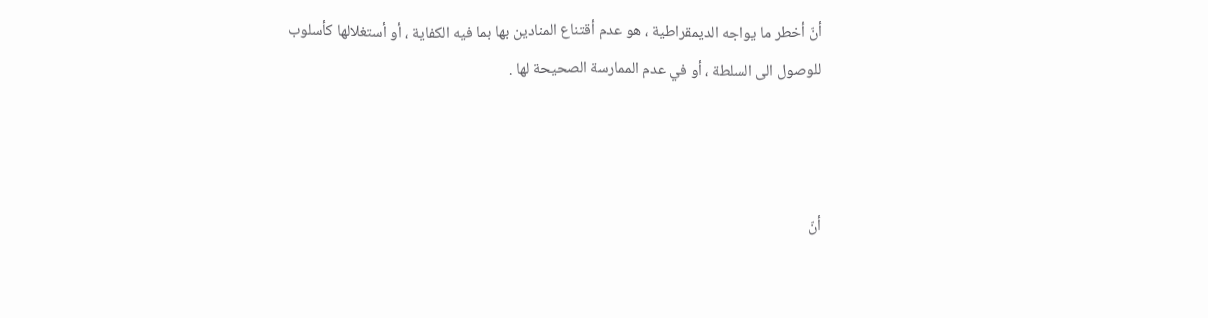أنّ أخطر ما يواجه الديمقراطية ، هو عدم أقتناع المنادين بها بما فيه الكفاية ، أو أستغلالها كأسلوب للوصول الى السلطة ، أو في عدم الممارسة الصحيحة لها .



أنّ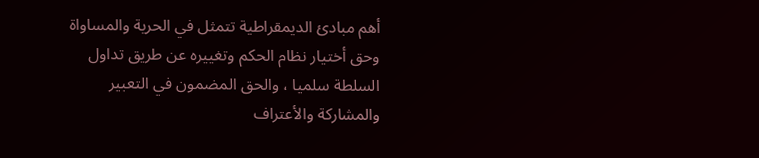أهم مبادئ الديمقراطية تتمثل في الحرية والمساواة وحق أختيار نظام الحكم وتغييره عن طريق تداول السلطة سلميا ، والحق المضمون في التعبير والمشاركة والأعتراف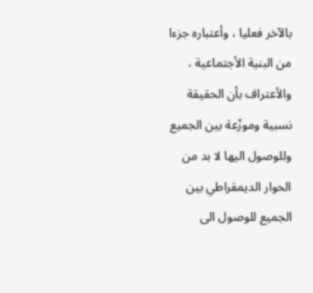بالآخر فعليا ، وأعتباره جزءا من البنية الأجتماعية ، والأعتراف بأن الحقيقة نسبية وموزّعة بين الجميع وللوصول اليها لا بد من الحوار الديمقراطي بين الجميع للوصول الى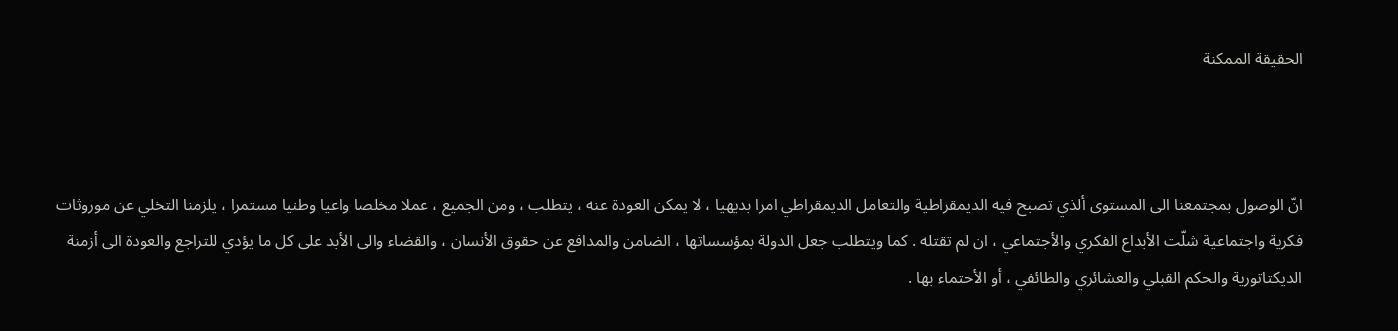الحقيقة الممكنة



انّ الوصول بمجتمعنا الى المستوى ألذي تصبح فيه الديمقراطية والتعامل الديمقراطي امرا بديهيا ، لا يمكن العودة عنه ، يتطلب ، ومن الجميع ، عملا مخلصا واعيا وطنيا مستمرا ، يلزمنا التخلي عن موروثات فكرية واجتماعية شلّت الأبداع الفكري والأجتماعي ، ان لم تقتله . كما ويتطلب جعل الدولة بمؤسساتها ، الضامن والمدافع عن حقوق الأنسان ، والقضاء والى الأبد على كل ما يؤدي للتراجع والعودة الى أزمنة الديكتاتورية والحكم القبلي والعشائري والطائفي ، أو الأحتماء بها .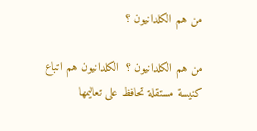من هم الكلدانيون ؟

من هم الكلدانيون ؟  الكلدانيون هم اتباع كنيسة مستقلة تحافظ على تعاليمها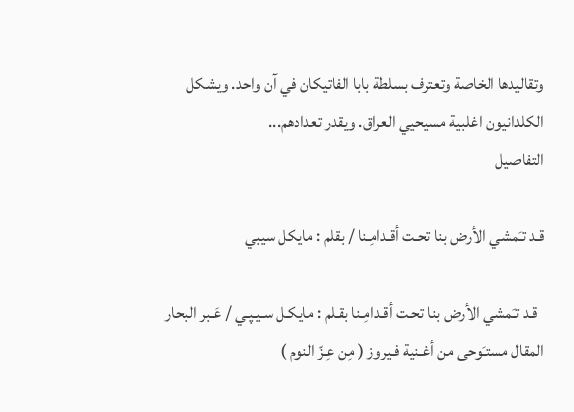وتقاليدها الخاصة وتعترف بسلطة بابا الفاتيكان في آن واحد. ويشكل الكلدانيون اغلبية مسيحيي العراق. ويقدر تعدادهم...
التفاصيل

قـد تـَمشي الأرض بنا تحـت أقـدامِـنا / بقلم : مايكل سيبي

  قـد تـَمشي الأرض بنا تحـت أقـدامِـنا بقـلم : مايكـل سـيـپـي / عَـبر البحار المقال مستـَوحى من أغـنية فـيروز ( مِن عِـزّ النوم )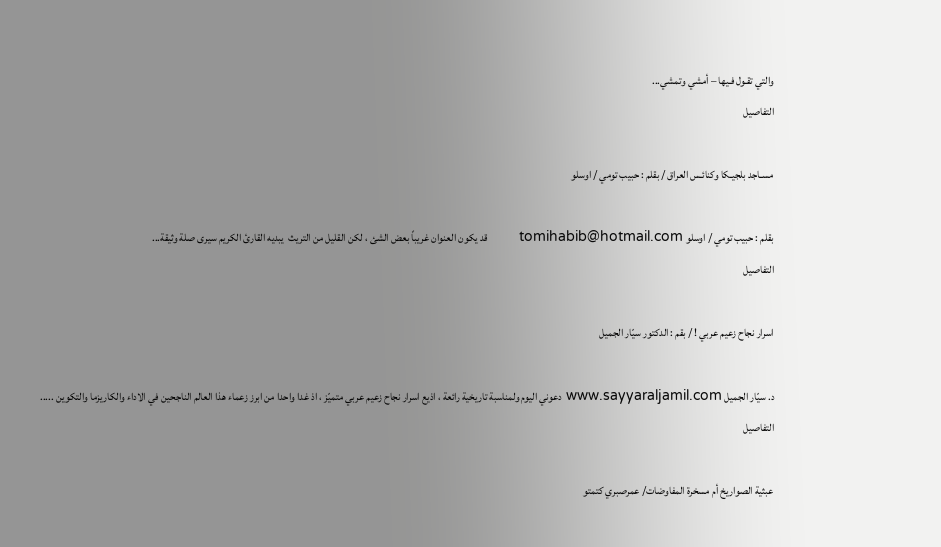والتي تقـول فـيها – أمشي وتمشي...
التفاصيل

مسـاجد بلجيـكا وكنائـس العراق / بقلم : حبيب تومي / اوسلو

بقلم : حبيب تومي / اوسلو tomihabib@hotmail.com        قد يكون العنوان غريباً بعض الشئ ، لكن القليل من التريث  يبديه القارئ الكريم سيرى صلة وثيقة...
التفاصيل

اسرار نجاح زعيم عربي ! / بقم : الدكتور سيّار الجميل

د. سيّار الجميل www.sayyaraljamil.com دعوني اليوم ولمناسبة تاريخية رائعة ، اذيع اسرار نجاح زعيم عربي متميّز ، اذ غدا واحدا من ابرز زعماء هذا العالم الناجحين في الاداء والكاريزما والتكوين .....
التفاصيل

عبثية الصواريخ أم مسخرة المفاوضات/ عمرصبري كتمتو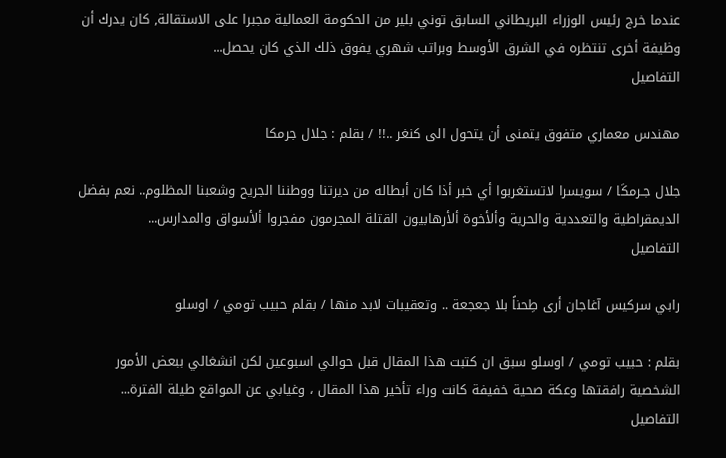عندما خرج رئيس الوزراء البريطاني السابق توني بلير من الحكومة العمالية مجبرا على الاستقالة, كان يدرك أن وظيفة أخرى تنتظره في الشرق الأوسط وبراتب شهري يفوق ذلك الذي كان يحصل...
التفاصيل

مهندس معماري متفوق يتمنى أن يتحول الى كنغر ..!! / بقلم : جلال جرمكا

جلال جـرمكَا / سويسرا لاتستغربوا أي خبر أذا كان أبطاله من ديرتنا ووطننا الجريح وشعبنا المظلوم.. نعم بفضل الديمقراطية والتعددية والحرية وألأخوة ألأرهابيون القتلة المجرمون مفجروا ألأسواق والمدارس...
التفاصيل

رابي سركيس آغاجان أرى طِحناً بلا جعجعة .. وتعقيبات لابد منها / بقلم حبيب تومي / اوسلو

بقلم : حبيب تومي / اوسلو سبق ان كتبت هذا المقال قبل حوالي اسبوعين لكن انشغالي ببعض الأمور الشخصية رافقتها وعكة صحية خفيفة كانت وراء تأخير هذا المقال ، وغيابي عن المواقع طيلة الفترة...
التفاصيل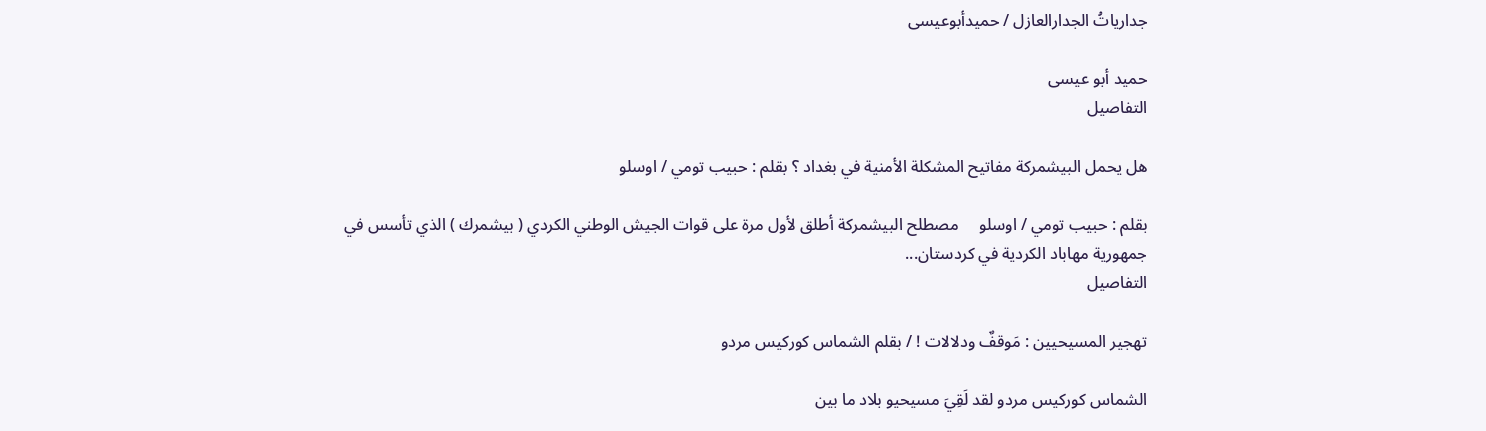جدارياتُ الجدارالعازل / حميدأبوعيسى

حميد أبو عيسى
التفاصيل

هل يحمل البيشمركة مفاتيح المشكلة الأمنية في بغداد ؟ بقلم : حبيب تومي / اوسلو

بقلم : حبيب تومي / اوسلو     مصطلح البيشمركة أطلق لأول مرة على قوات الجيش الوطني الكردي ( بيشمرك ) الذي تأسس في جمهورية مهاباد الكردية في كردستان...
التفاصيل

تهجير المسيحيين : مَوقفٌ ودلالات ! / بقلم الشماس كوركيس مردو

الشماس كوركيس مردو لقد لَقِيَ مسيحيو بلاد ما بين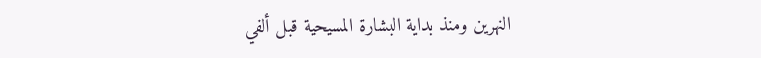النهرين ومنذ بداية البشارة المسيحية قبل ألفي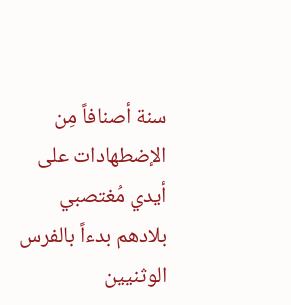سنة أصنافاً مِن الإضطهادات على أيدي مُغتصبي بلادهم بدءاً بالفرس الوثنيين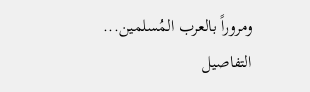ومروراً بالعرب المُسلمين...
التفاصيل